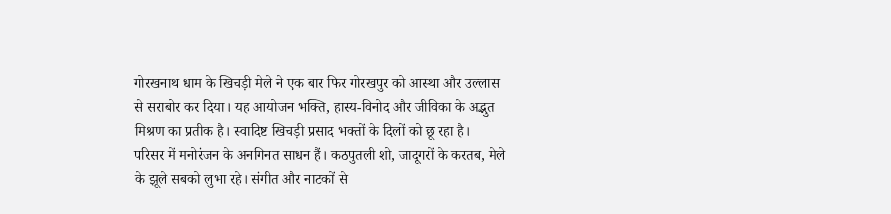गोरखनाथ धाम के खिचड़ी मेले ने एक बार फिर गोरखपुर को आस्था और उल्लास से सराबोर कर दिया। यह आयोजन भक्ति, हास्य-विनोद और जीविका के अद्भुत मिश्रण का प्रतीक है। स्वादिष्ट खिचड़ी प्रसाद भक्तों के दिलों को छू रहा है।
परिसर में मनोरंजन के अनगिनत साधन हैं। कठपुतली शो, जादूगरों के करतब, मेले के झूले सबको लुभा रहे। संगीत और नाटकों से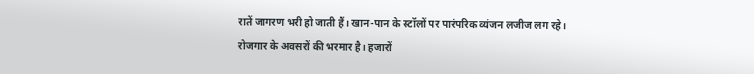रातें जागरण भरी हो जाती हैं। खान-पान के स्टॉलों पर पारंपरिक व्यंजन लजीज लग रहे।
रोजगार के अवसरों की भरमार है। हजारों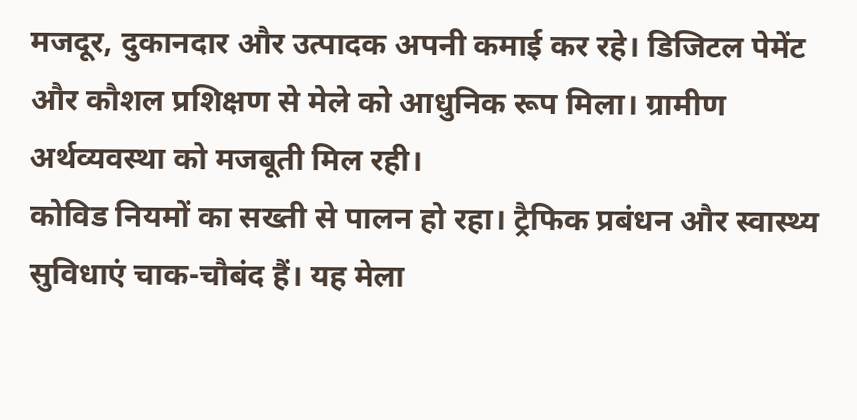मजदूर, दुकानदार और उत्पादक अपनी कमाई कर रहे। डिजिटल पेमेंट और कौशल प्रशिक्षण से मेले को आधुनिक रूप मिला। ग्रामीण अर्थव्यवस्था को मजबूती मिल रही।
कोविड नियमों का सख्ती से पालन हो रहा। ट्रैफिक प्रबंधन और स्वास्थ्य सुविधाएं चाक-चौबंद हैं। यह मेला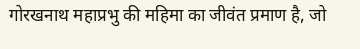गोरखनाथ महाप्रभु की महिमा का जीवंत प्रमाण है, जो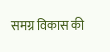समग्र विकास की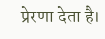प्रेरणा देता है।